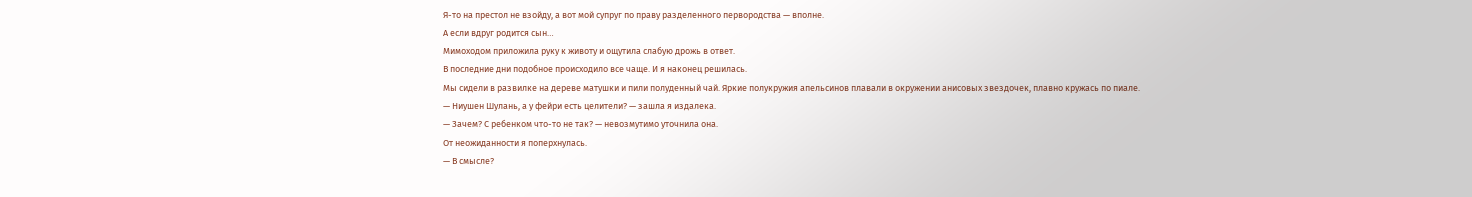Я-то на престол не взойду, а вот мой супруг по праву разделенного первородства — вполне.
А если вдруг родится сын…
Мимоходом приложила руку к животу и ощутила слабую дрожь в ответ.
В последние дни подобное происходило все чаще. И я наконец решилась.
Мы сидели в развилке на дереве матушки и пили полуденный чай. Яркие полукружия апельсинов плавали в окружении анисовых звездочек, плавно кружась по пиале.
— Ниушен Шулань, а у фейри есть целители? — зашла я издалека.
— Зачем? С ребенком что-то не так? — невозмутимо уточнила она.
От неожиданности я поперхнулась.
— В смысле?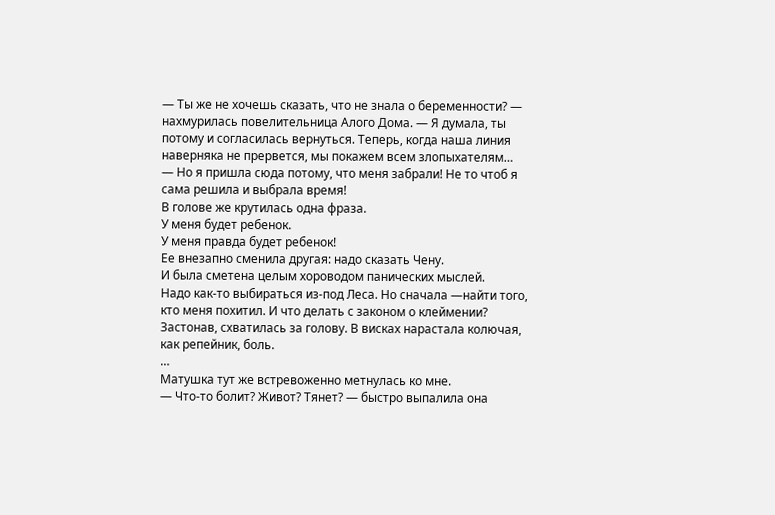— Ты же не хочешь сказать, что не знала о беременности? — нахмурилась повелительница Алого Дома. — Я думала, ты потому и согласилась вернуться. Теперь, когда наша линия наверняка не прервется, мы покажем всем злопыхателям…
— Но я пришла сюда потому, что меня забрали! Не то чтоб я сама решила и выбрала время!
В голове же крутилась одна фраза.
У меня будет ребенок.
У меня правда будет ребенок!
Ее внезапно сменила другая: надо сказать Чену.
И была сметена целым хороводом панических мыслей.
Надо как-то выбираться из-под Леса. Но сначала —найти того, кто меня похитил. И что делать с законом о клеймении?
Застонав, схватилась за голову. В висках нарастала колючая, как репейник, боль.
…
Матушка тут же встревоженно метнулась ко мне.
— Что-то болит? Живот? Тянет? — быстро выпалила она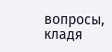вопросы, кладя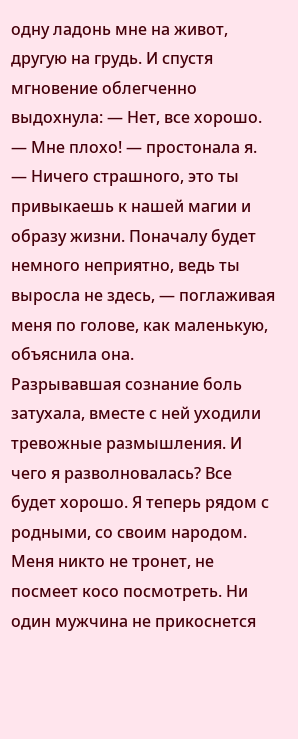одну ладонь мне на живот, другую на грудь. И спустя мгновение облегченно выдохнула: — Нет, все хорошо.
— Мне плохо! — простонала я.
— Ничего страшного, это ты привыкаешь к нашей магии и образу жизни. Поначалу будет немного неприятно, ведь ты выросла не здесь, — поглаживая меня по голове, как маленькую, объяснила она.
Разрывавшая сознание боль затухала, вместе с ней уходили тревожные размышления. И чего я разволновалась? Все будет хорошо. Я теперь рядом с родными, со своим народом. Меня никто не тронет, не посмеет косо посмотреть. Ни один мужчина не прикоснется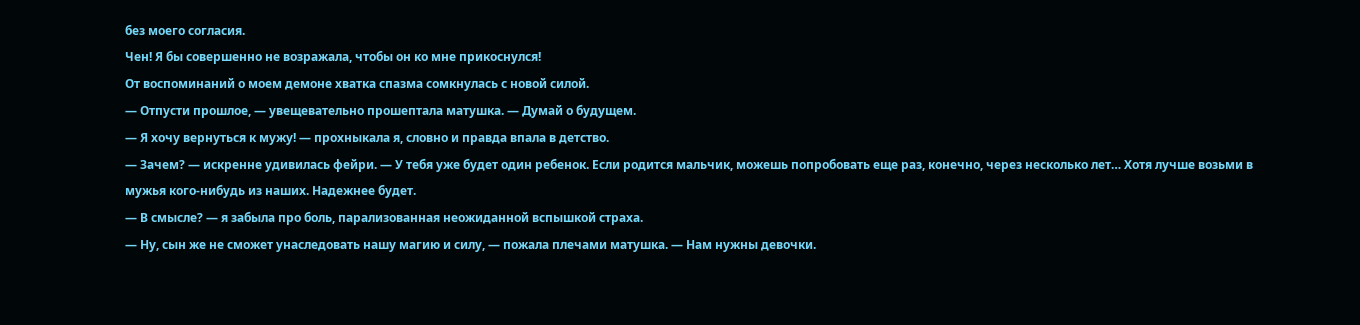без моего согласия.
Чен! Я бы совершенно не возражала, чтобы он ко мне прикоснулся!
От воспоминаний о моем демоне хватка спазма сомкнулась с новой силой.
— Отпусти прошлое, — увещевательно прошептала матушка. — Думай о будущем.
— Я хочу вернуться к мужу! — прохныкала я, словно и правда впала в детство.
— Зачем? — искренне удивилась фейри. — У тебя уже будет один ребенок. Если родится мальчик, можешь попробовать еще раз, конечно, через несколько лет… Хотя лучше возьми в мужья кого-нибудь из наших. Надежнее будет.
— В смысле? — я забыла про боль, парализованная неожиданной вспышкой страха.
— Ну, сын же не сможет унаследовать нашу магию и силу, — пожала плечами матушка. — Нам нужны девочки.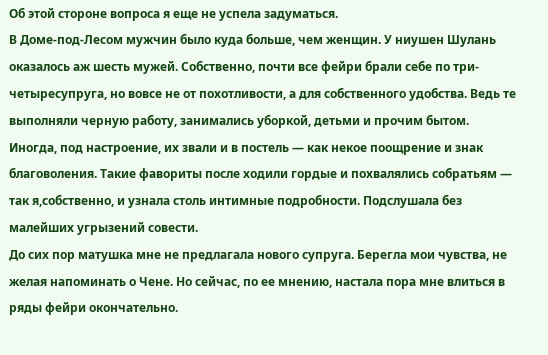Об этой стороне вопроса я еще не успела задуматься.
В Доме-под-Лесом мужчин было куда больше, чем женщин. У ниушен Шулань оказалось аж шесть мужей. Собственно, почти все фейри брали себе по три-четыресупруга, но вовсе не от похотливости, а для собственного удобства. Ведь те выполняли черную работу, занимались уборкой, детьми и прочим бытом.
Иногда, под настроение, их звали и в постель — как некое поощрение и знак благоволения. Такие фавориты после ходили гордые и похвалялись собратьям — так я,собственно, и узнала столь интимные подробности. Подслушала без малейших угрызений совести.
До сих пор матушка мне не предлагала нового супруга. Берегла мои чувства, не желая напоминать о Чене. Но сейчас, по ее мнению, настала пора мне влиться в ряды фейри окончательно.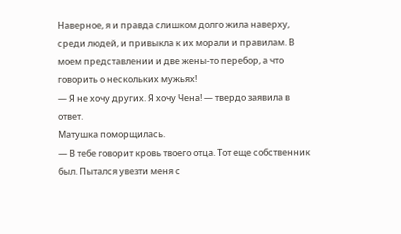Наверное, я и правда слишком долго жила наверху, среди людей, и привыкла к их морали и правилам. В моем представлении и две жены-то перебор, а что говорить о нескольких мужьях!
— Я не хочу других. Я хочу Чена! — твердо заявила в ответ.
Матушка поморщилась.
— В тебе говорит кровь твоего отца. Тот еще собственник был. Пытался увезти меня с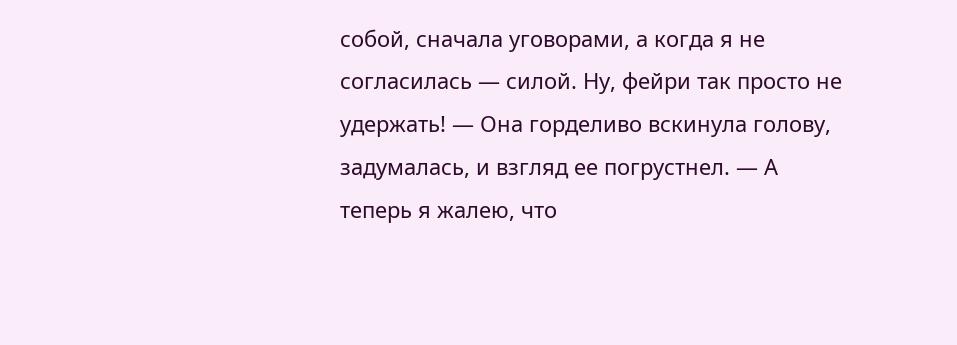собой, сначала уговорами, а когда я не согласилась — силой. Ну, фейри так просто не удержать! — Она горделиво вскинула голову, задумалась, и взгляд ее погрустнел. — А теперь я жалею, что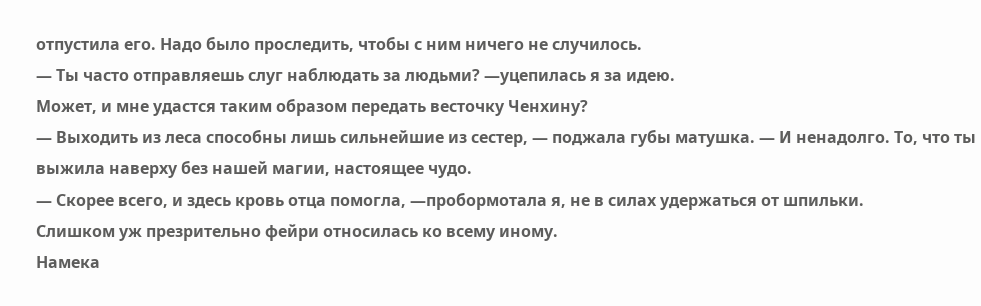отпустила его. Надо было проследить, чтобы с ним ничего не случилось.
— Ты часто отправляешь слуг наблюдать за людьми? —уцепилась я за идею.
Может, и мне удастся таким образом передать весточку Ченхину?
— Выходить из леса способны лишь сильнейшие из сестер, — поджала губы матушка. — И ненадолго. То, что ты выжила наверху без нашей магии, настоящее чудо.
— Скорее всего, и здесь кровь отца помогла, —пробормотала я, не в силах удержаться от шпильки.
Слишком уж презрительно фейри относилась ко всему иному.
Намека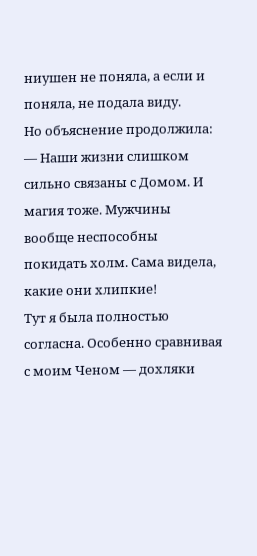ниушен не поняла, а если и поняла, не подала виду.
Но объяснение продолжила:
— Наши жизни слишком сильно связаны с Домом. И магия тоже. Мужчины вообще неспособны покидать холм. Сама видела, какие они хлипкие!
Тут я была полностью согласна. Особенно сравнивая с моим Ченом — дохляки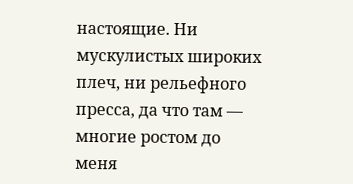настоящие. Ни мускулистых широких плеч, ни рельефного пресса, да что там — многие ростом до меня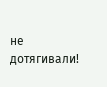не дотягивали!